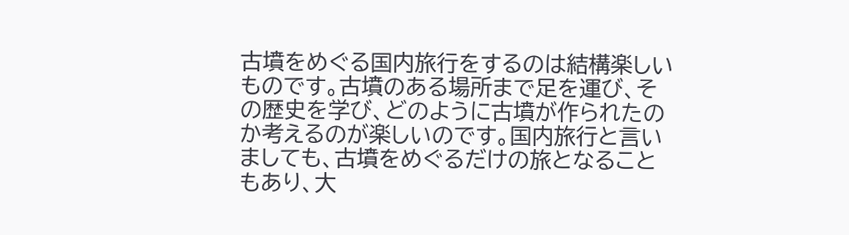古墳をめぐる国内旅行をするのは結構楽しいものです。古墳のある場所まで足を運び、その歴史を学び、どのように古墳が作られたのか考えるのが楽しいのです。国内旅行と言いましても、古墳をめぐるだけの旅となることもあり、大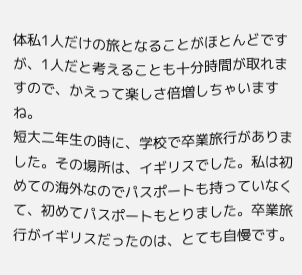体私1人だけの旅となることがほとんどですが、1人だと考えることも十分時間が取れますので、かえって楽しさ倍増しちゃいますね。
短大二年生の時に、学校で卒業旅行がありました。その場所は、イギリスでした。私は初めての海外なのでパスポートも持っていなくて、初めてパスポートもとりました。卒業旅行がイギリスだったのは、とても自慢です。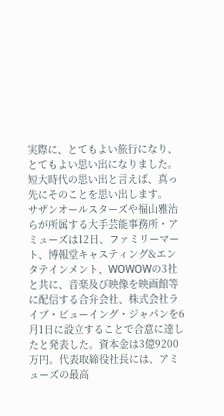実際に、とてもよい旅行になり、とてもよい思い出になりました。短大時代の思い出と言えば、真っ先にそのことを思い出します。
サザンオールスターズや福山雅治らが所属する大手芸能事務所・アミューズは12日、ファミリーマート、博報堂キャスティング&エンタテインメント、WOWOWの3社と共に、音楽及び映像を映画館等に配信する合弁会社、株式会社ライブ・ビューイング・ジャパンを6月1日に設立することで合意に達したと発表した。資本金は3億9200万円。代表取締役社長には、アミューズの最高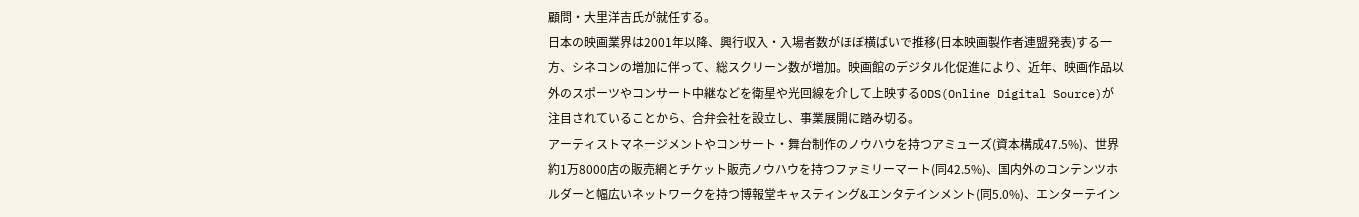顧問・大里洋吉氏が就任する。
日本の映画業界は2001年以降、興行収入・入場者数がほぼ横ばいで推移(日本映画製作者連盟発表)する一方、シネコンの増加に伴って、総スクリーン数が増加。映画館のデジタル化促進により、近年、映画作品以外のスポーツやコンサート中継などを衛星や光回線を介して上映するODS(Online Digital Source)が注目されていることから、合弁会社を設立し、事業展開に踏み切る。
アーティストマネージメントやコンサート・舞台制作のノウハウを持つアミューズ(資本構成47.5%)、世界約1万8000店の販売網とチケット販売ノウハウを持つファミリーマート(同42.5%)、国内外のコンテンツホルダーと幅広いネットワークを持つ博報堂キャスティング&エンタテインメント(同5.0%)、エンターテイン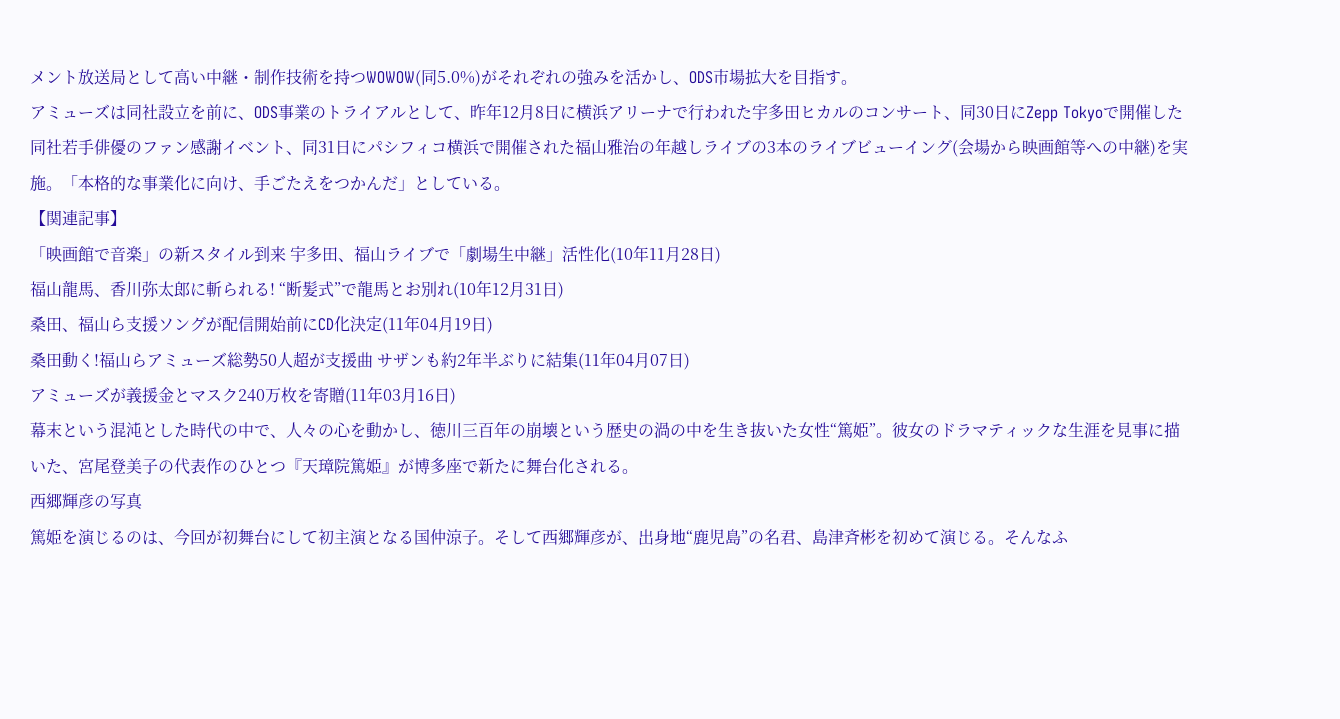メント放送局として高い中継・制作技術を持つWOWOW(同5.0%)がそれぞれの強みを活かし、ODS市場拡大を目指す。
アミューズは同社設立を前に、ODS事業のトライアルとして、昨年12月8日に横浜アリーナで行われた宇多田ヒカルのコンサート、同30日にZepp Tokyoで開催した同社若手俳優のファン感謝イベント、同31日にパシフィコ横浜で開催された福山雅治の年越しライブの3本のライブビューイング(会場から映画館等への中継)を実施。「本格的な事業化に向け、手ごたえをつかんだ」としている。
【関連記事】
「映画館で音楽」の新スタイル到来 宇多田、福山ライブで「劇場生中継」活性化(10年11月28日)
福山龍馬、香川弥太郎に斬られる! “断髪式”で龍馬とお別れ(10年12月31日)
桑田、福山ら支援ソングが配信開始前にCD化決定(11年04月19日)
桑田動く!福山らアミューズ総勢50人超が支援曲 サザンも約2年半ぶりに結集(11年04月07日)
アミューズが義援金とマスク240万枚を寄贈(11年03月16日)
幕末という混沌とした時代の中で、人々の心を動かし、徳川三百年の崩壊という歴史の渦の中を生き抜いた女性“篤姫”。彼女のドラマティックな生涯を見事に描いた、宮尾登美子の代表作のひとつ『天璋院篤姫』が博多座で新たに舞台化される。
西郷輝彦の写真
篤姫を演じるのは、今回が初舞台にして初主演となる国仲涼子。そして西郷輝彦が、出身地“鹿児島”の名君、島津斉彬を初めて演じる。そんなふ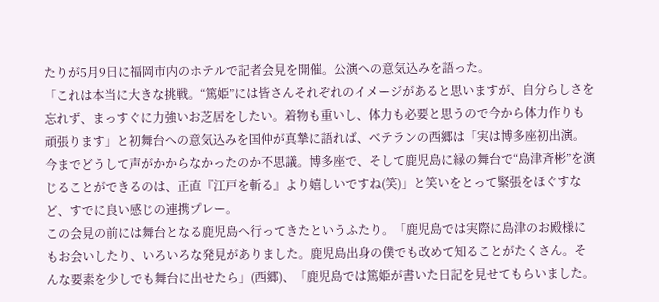たりが5月9日に福岡市内のホテルで記者会見を開催。公演への意気込みを語った。
「これは本当に大きな挑戦。“篤姫”には皆さんそれぞれのイメージがあると思いますが、自分らしさを忘れず、まっすぐに力強いお芝居をしたい。着物も重いし、体力も必要と思うので今から体力作りも頑張ります」と初舞台への意気込みを国仲が真摯に語れば、ベテランの西郷は「実は博多座初出演。今までどうして声がかからなかったのか不思議。博多座で、そして鹿児島に縁の舞台で“島津斉彬”を演じることができるのは、正直『江戸を斬る』より嬉しいですね(笑)」と笑いをとって緊張をほぐすなど、すでに良い感じの連携プレー。
この会見の前には舞台となる鹿児島へ行ってきたというふたり。「鹿児島では実際に島津のお殿様にもお会いしたり、いろいろな発見がありました。鹿児島出身の僕でも改めて知ることがたくさん。そんな要素を少しでも舞台に出せたら」(西郷)、「鹿児島では篤姫が書いた日記を見せてもらいました。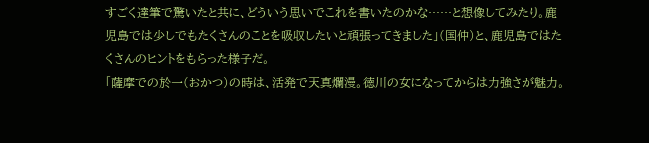すごく達筆で驚いたと共に、どういう思いでこれを書いたのかな……と想像してみたり。鹿児島では少しでもたくさんのことを吸収したいと頑張ってきました」(国仲)と、鹿児島ではたくさんのヒントをもらった様子だ。
「薩摩での於一(おかつ)の時は、活発で天真爛漫。徳川の女になってからは力強さが魅力。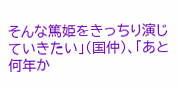そんな篤姫をきっちり演じていきたい」(国仲)、「あと何年か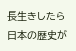長生きしたら日本の歴史が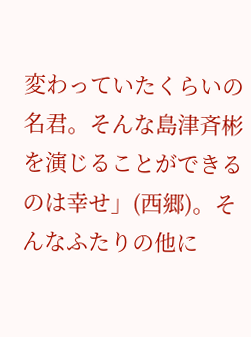変わっていたくらいの名君。そんな島津斉彬を演じることができるのは幸せ」(西郷)。そんなふたりの他に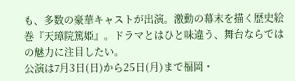も、多数の豪華キャストが出演。激動の幕末を描く歴史絵巻『天璋院篤姫』。ドラマとはひと味違う、舞台ならではの魅力に注目したい。
公演は7月3日(日)から25日(月)まで福岡・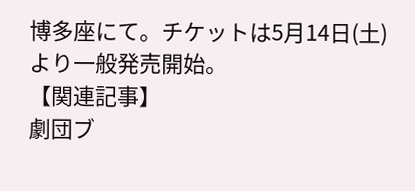博多座にて。チケットは5月14日(土)より一般発売開始。
【関連記事】
劇団ブ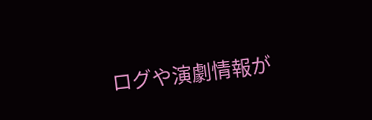ログや演劇情報が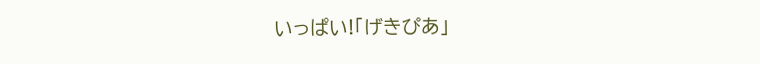いっぱい!「げきぴあ」